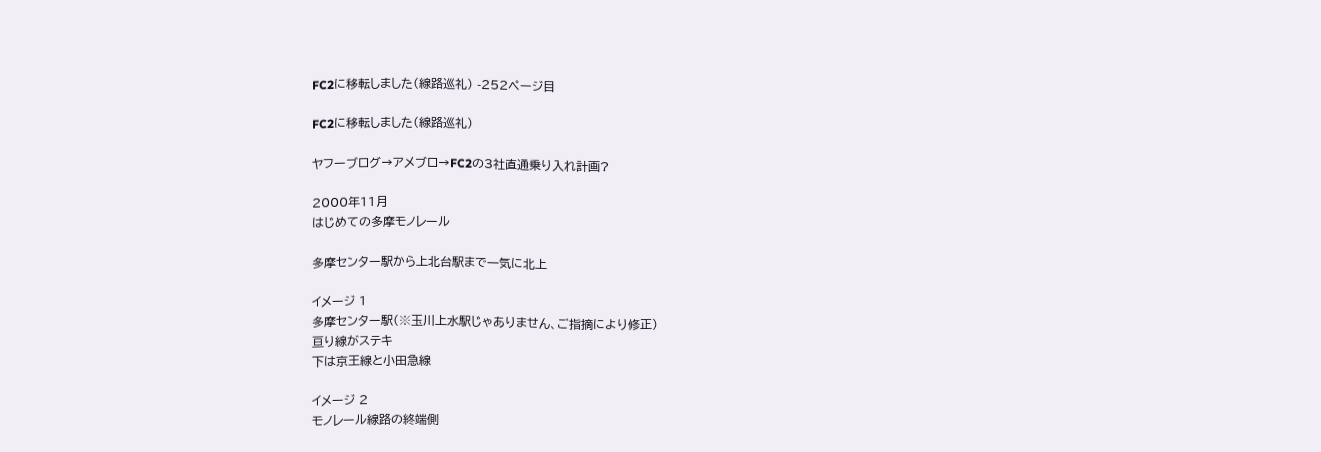FC2に移転しました(線路巡礼) -252ページ目

FC2に移転しました(線路巡礼)

ヤフーブログ→アメブロ→FC2の3社直通乗り入れ計画?

2000年11月
はじめての多摩モノレール

多摩センター駅から上北台駅まで一気に北上

イメージ 1
多摩センター駅(※玉川上水駅じゃありません、ご指摘により修正)
亘り線がステキ
下は京王線と小田急線

イメージ 2
モノレール線路の終端側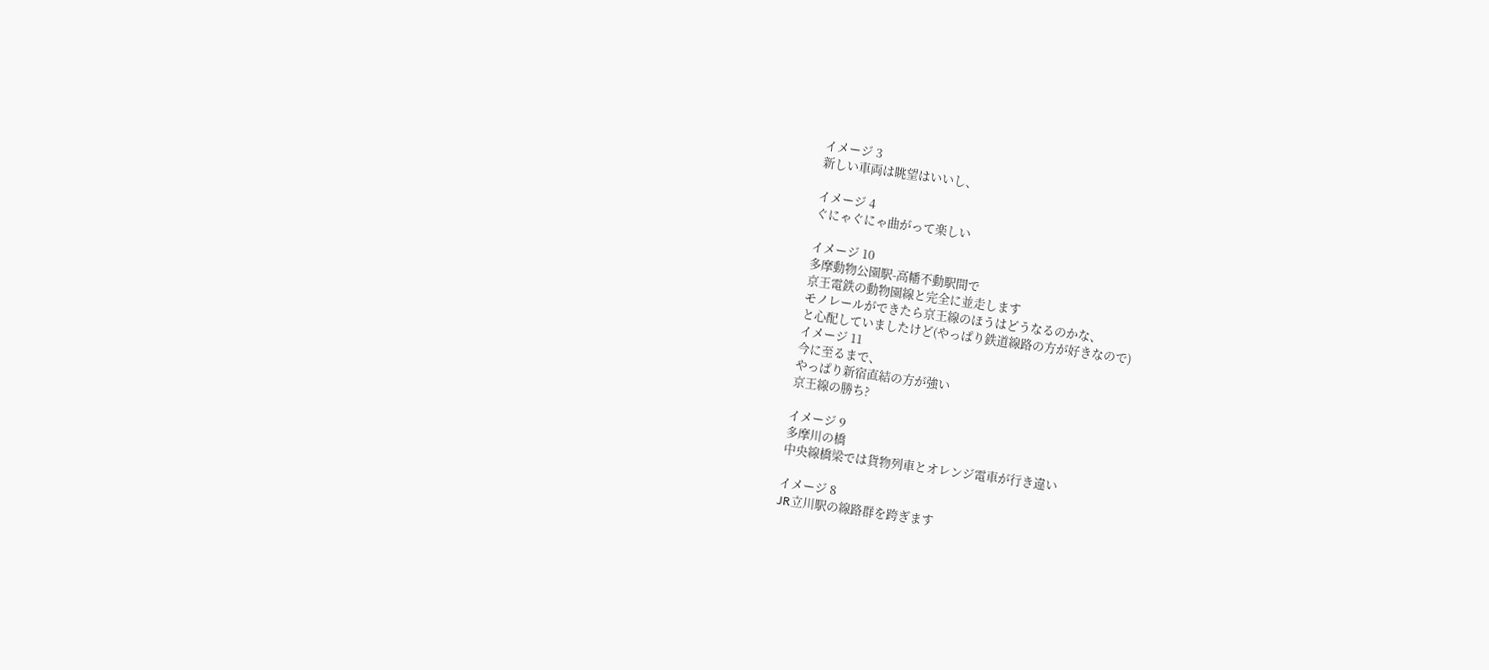イメージ 3
新しい車両は眺望はいいし、

イメージ 4
ぐにゃぐにゃ曲がって楽しい

イメージ 10
多摩動物公園駅-高幡不動駅間で
京王電鉄の動物園線と完全に並走します
モノレールができたら京王線のほうはどうなるのかな、
と心配していましたけど(やっぱり鉄道線路の方が好きなので)
イメージ 11
今に至るまで、
やっぱり新宿直結の方が強い
京王線の勝ち?

イメージ 9
多摩川の橋
中央線橋梁では貨物列車とオレンジ電車が行き違い

イメージ 8
JR立川駅の線路群を跨ぎます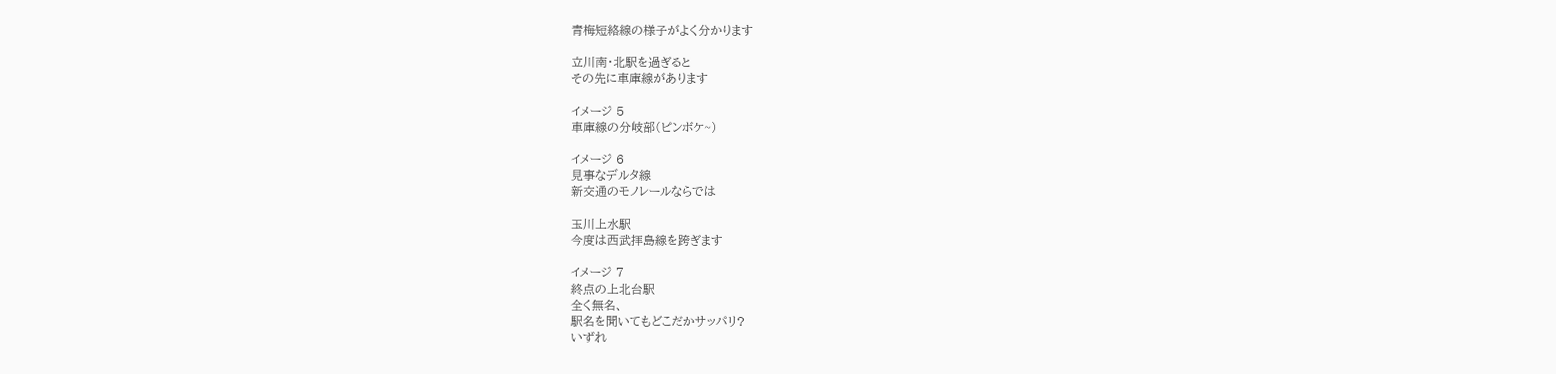青梅短絡線の様子がよく分かります

立川南・北駅を過ぎると
その先に車庫線があります

イメージ 5
車庫線の分岐部(ピンボケ~)

イメージ 6
見事なデルタ線
新交通のモノレールならでは

玉川上水駅
今度は西武拝島線を跨ぎます

イメージ 7
終点の上北台駅
全く無名、
駅名を聞いてもどこだかサッパリ?
いずれ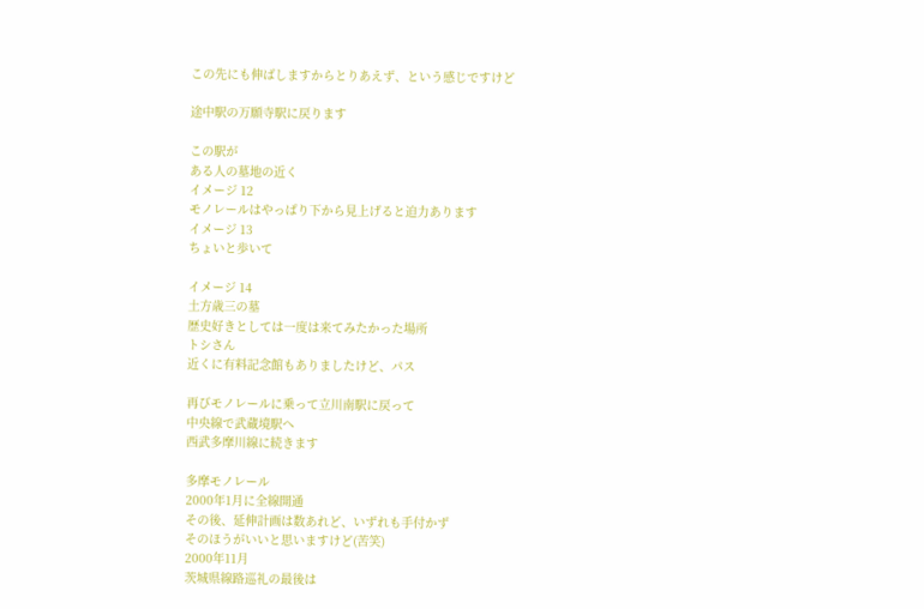この先にも伸ばしますからとりあえず、という感じですけど

途中駅の万願寺駅に戻ります

この駅が
ある人の墓地の近く
イメージ 12
モノレールはやっぱり下から見上げると迫力あります
イメージ 13
ちょいと歩いて

イメージ 14
土方歳三の墓
歴史好きとしては一度は来てみたかった場所
トシさん
近くに有料記念館もありましたけど、パス

再びモノレールに乗って立川南駅に戻って
中央線で武蔵境駅へ
西武多摩川線に続きます

多摩モノレール
2000年1月に全線開通
その後、延伸計画は数あれど、いずれも手付かず
そのほうがいいと思いますけど(苦笑)
2000年11月
茨城県線路巡礼の最後は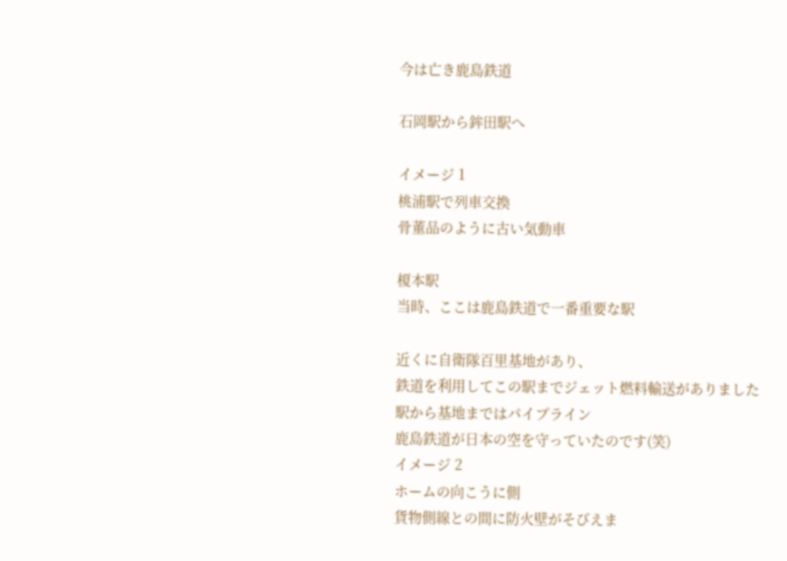今は亡き鹿島鉄道

石岡駅から鉾田駅へ

イメージ 1
桃浦駅で列車交換
骨董品のように古い気動車

榎本駅
当時、ここは鹿島鉄道で一番重要な駅

近くに自衛隊百里基地があり、
鉄道を利用してこの駅までジェット燃料輸送がありました
駅から基地まではパイプライン
鹿島鉄道が日本の空を守っていたのです(笑)
イメージ 2
ホームの向こうに側
貨物側線との間に防火壁がそびえま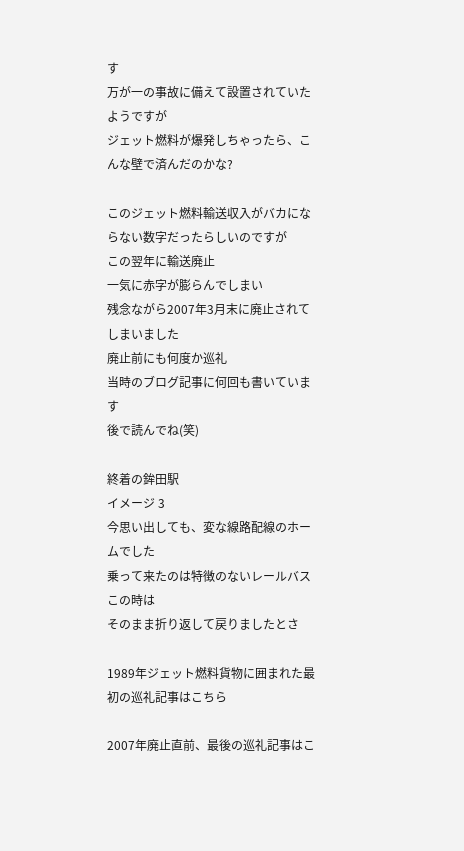す
万が一の事故に備えて設置されていたようですが
ジェット燃料が爆発しちゃったら、こんな壁で済んだのかな?

このジェット燃料輸送収入がバカにならない数字だったらしいのですが
この翌年に輸送廃止
一気に赤字が膨らんでしまい
残念ながら2007年3月末に廃止されてしまいました
廃止前にも何度か巡礼
当時のブログ記事に何回も書いています
後で読んでね(笑)

終着の鉾田駅
イメージ 3
今思い出しても、変な線路配線のホームでした
乗って来たのは特徴のないレールバス
この時は
そのまま折り返して戻りましたとさ

1989年ジェット燃料貨物に囲まれた最初の巡礼記事はこちら

2007年廃止直前、最後の巡礼記事はこ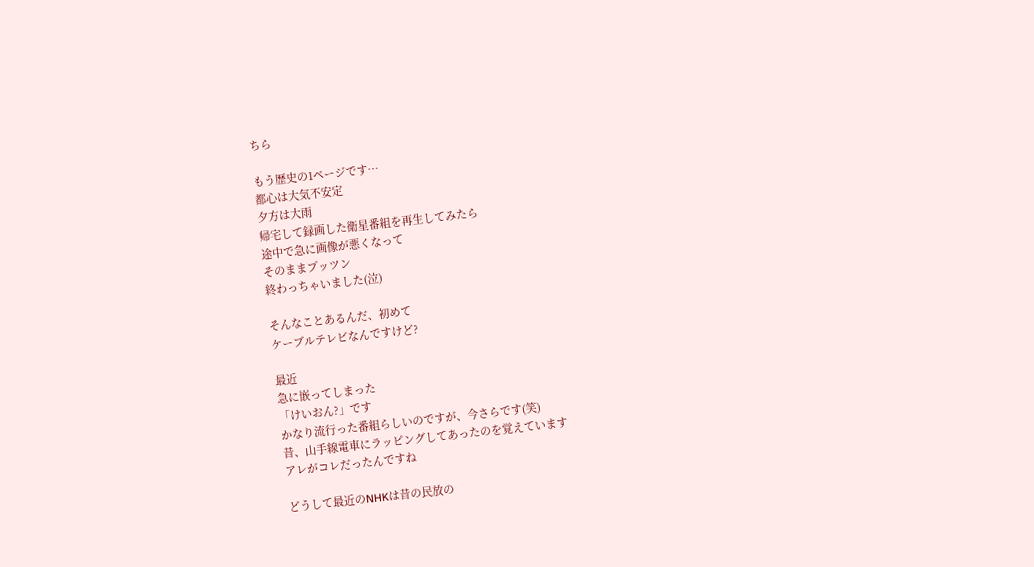ちら

もう歴史の1ページです…
都心は大気不安定
夕方は大雨
帰宅して録画した衛星番組を再生してみたら
途中で急に画像が悪くなって
そのままプッツン
終わっちゃいました(泣)

そんなことあるんだ、初めて
ケーブルテレビなんですけど?

最近
急に嵌ってしまった
「けいおん?」です
かなり流行った番組らしいのですが、今さらです(笑)
昔、山手線電車にラッピングしてあったのを覚えています
アレがコレだったんですね

どうして最近のNHKは昔の民放の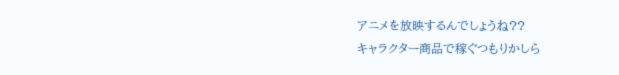アニメを放映するんでしょうね??
キャラクター商品で稼ぐつもりかしら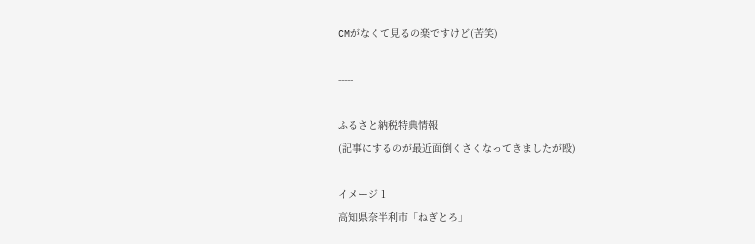CMがなくて見るの楽ですけど(苦笑)

-----

ふるさと納税特典情報
(記事にするのが最近面倒くさくなってきましたが殴)

イメージ 1
高知県奈半利市「ねぎとろ」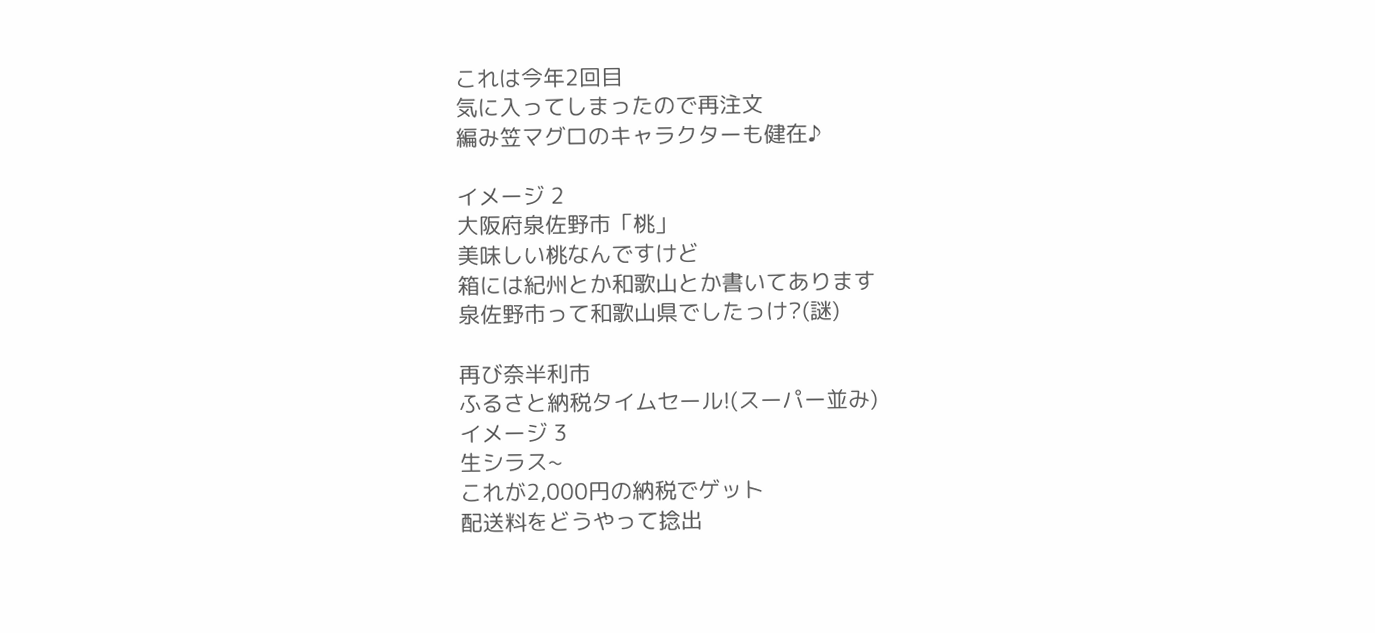これは今年2回目
気に入ってしまったので再注文
編み笠マグロのキャラクターも健在♪

イメージ 2
大阪府泉佐野市「桃」
美味しい桃なんですけど
箱には紀州とか和歌山とか書いてあります
泉佐野市って和歌山県でしたっけ?(謎)

再び奈半利市
ふるさと納税タイムセール!(スーパー並み)
イメージ 3
生シラス~
これが2,000円の納税でゲット
配送料をどうやって捻出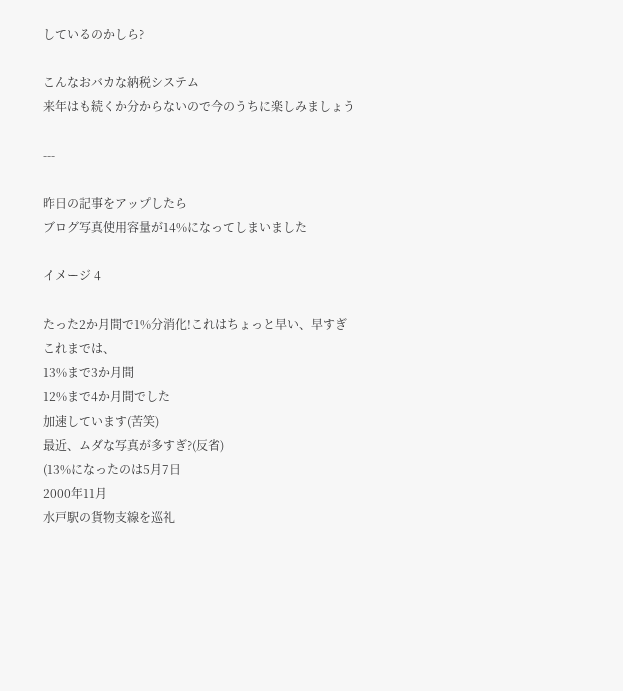しているのかしら?

こんなおバカな納税システム
来年はも続くか分からないので今のうちに楽しみましょう

---

昨日の記事をアップしたら
ブログ写真使用容量が14%になってしまいました

イメージ 4

たった2か月間で1%分消化!これはちょっと早い、早すぎ
これまでは、
13%まで3か月間
12%まで4か月間でした
加速しています(苦笑)
最近、ムダな写真が多すぎ?(反省)
(13%になったのは5月7日
2000年11月
水戸駅の貨物支線を巡礼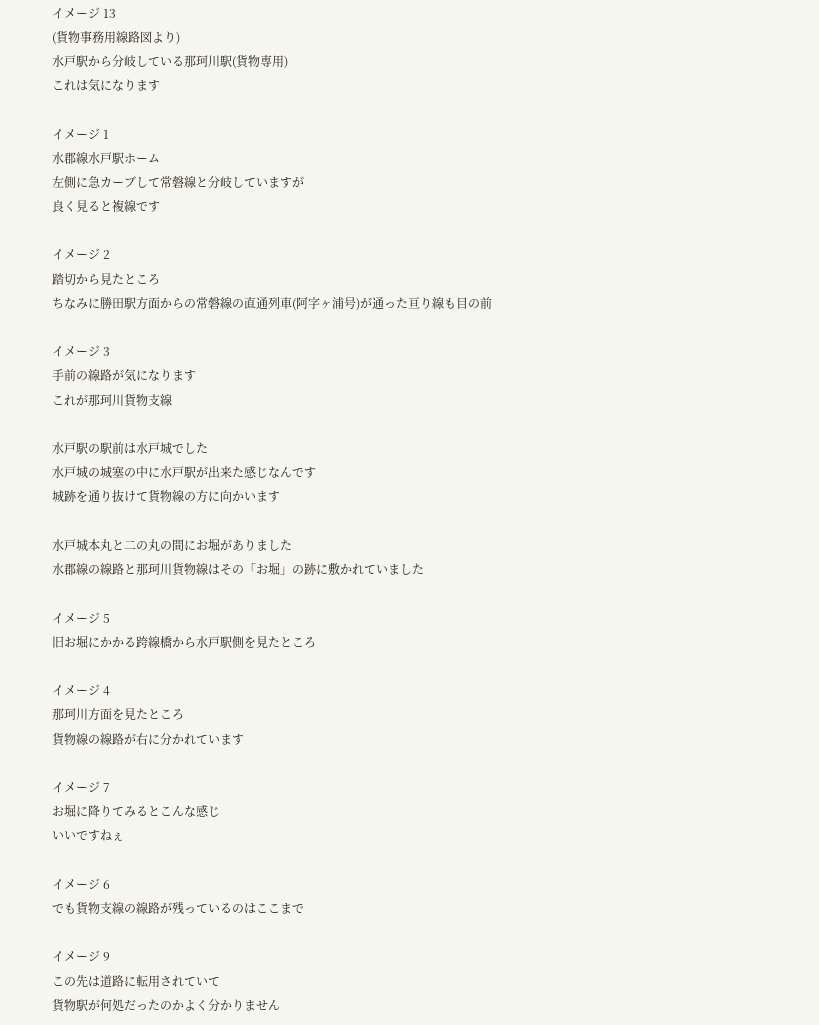イメージ 13
(貨物事務用線路図より)
水戸駅から分岐している那珂川駅(貨物専用)
これは気になります

イメージ 1
水郡線水戸駅ホーム
左側に急カーブして常磐線と分岐していますが
良く見ると複線です

イメージ 2
踏切から見たところ
ちなみに勝田駅方面からの常磐線の直通列車(阿字ヶ浦号)が通った亘り線も目の前

イメージ 3
手前の線路が気になります
これが那珂川貨物支線

水戸駅の駅前は水戸城でした
水戸城の城塞の中に水戸駅が出来た感じなんです
城跡を通り抜けて貨物線の方に向かいます

水戸城本丸と二の丸の間にお堀がありました
水郡線の線路と那珂川貨物線はその「お堀」の跡に敷かれていました

イメージ 5
旧お堀にかかる跨線橋から水戸駅側を見たところ

イメージ 4
那珂川方面を見たところ
貨物線の線路が右に分かれています

イメージ 7
お堀に降りてみるとこんな感じ
いいですねぇ

イメージ 6
でも貨物支線の線路が残っているのはここまで

イメージ 9
この先は道路に転用されていて
貨物駅が何処だったのかよく分かりません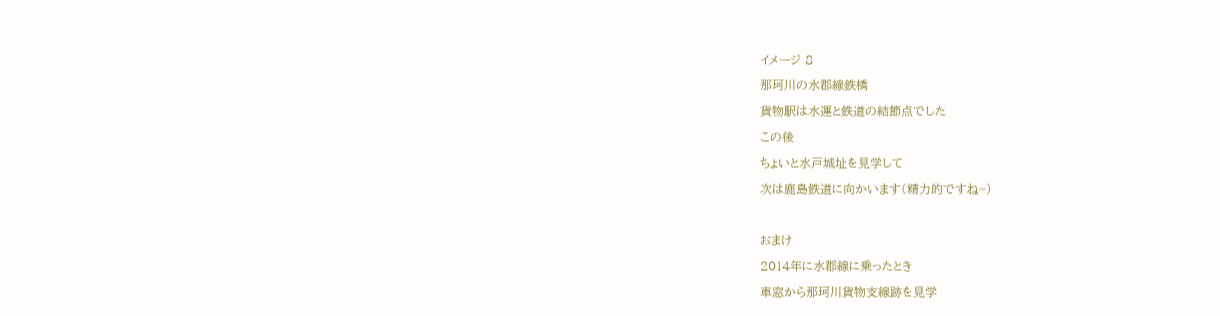イメージ 8
那珂川の水郡線鉄橋
貨物駅は水運と鉄道の結節点でした
この後
ちょいと水戸城址を見学して
次は鹿島鉄道に向かいます(精力的ですね~)

おまけ
2014年に水郡線に乗ったとき
車窓から那珂川貨物支線跡を見学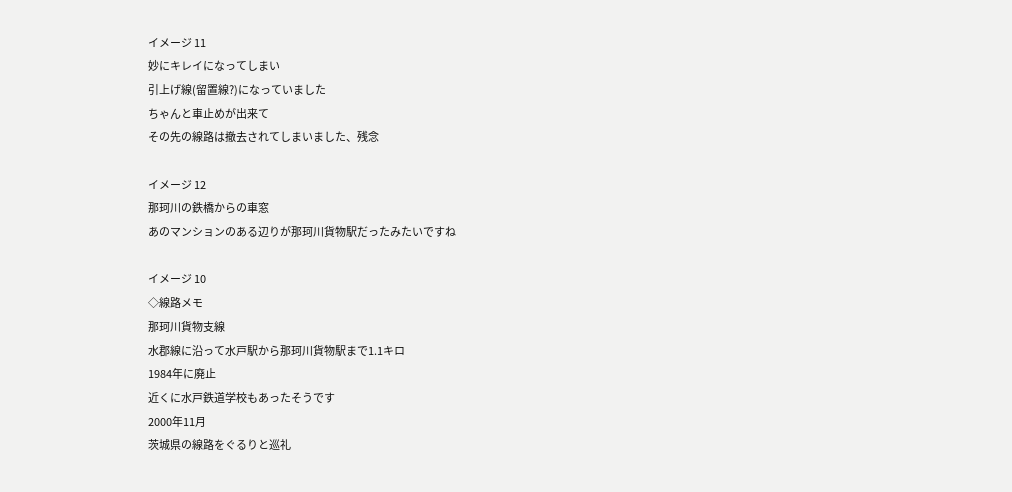イメージ 11
妙にキレイになってしまい
引上げ線(留置線?)になっていました
ちゃんと車止めが出来て
その先の線路は撤去されてしまいました、残念

イメージ 12
那珂川の鉄橋からの車窓
あのマンションのある辺りが那珂川貨物駅だったみたいですね

イメージ 10
◇線路メモ
那珂川貨物支線
水郡線に沿って水戸駅から那珂川貨物駅まで1.1キロ
1984年に廃止
近くに水戸鉄道学校もあったそうです
2000年11月
茨城県の線路をぐるりと巡礼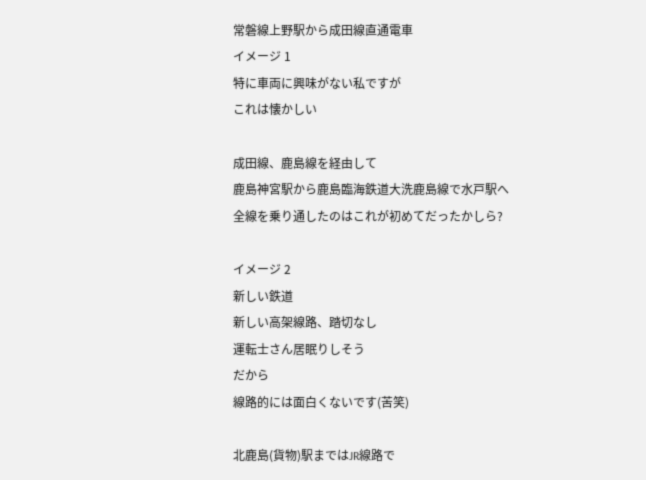常磐線上野駅から成田線直通電車
イメージ 1
特に車両に興味がない私ですが
これは懐かしい

成田線、鹿島線を経由して
鹿島神宮駅から鹿島臨海鉄道大洗鹿島線で水戸駅へ
全線を乗り通したのはこれが初めてだったかしら?

イメージ 2
新しい鉄道
新しい高架線路、踏切なし
運転士さん居眠りしそう
だから
線路的には面白くないです(苦笑)

北鹿島(貨物)駅まではJR線路で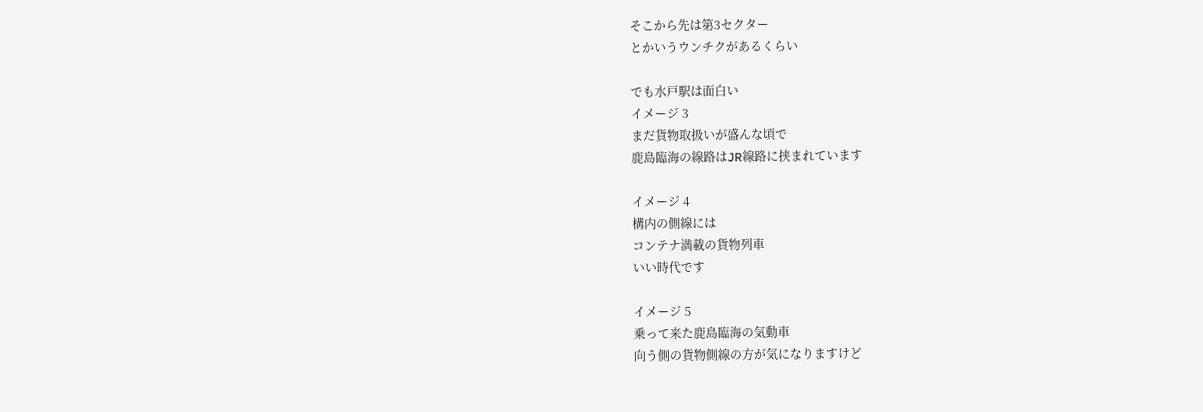そこから先は第3セクター
とかいうウンチクがあるくらい

でも水戸駅は面白い
イメージ 3
まだ貨物取扱いが盛んな頃で
鹿島臨海の線路はJR線路に挟まれています

イメージ 4
構内の側線には
コンテナ満載の貨物列車
いい時代です

イメージ 5
乗って来た鹿島臨海の気動車
向う側の貨物側線の方が気になりますけど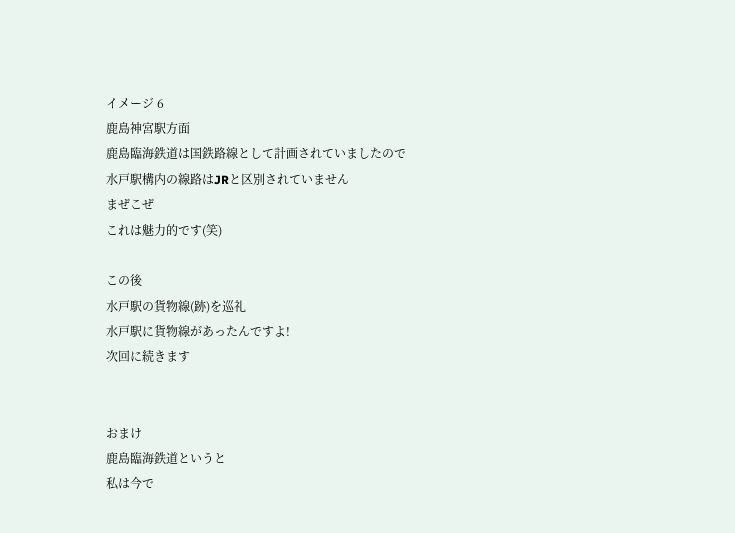イメージ 6
鹿島神宮駅方面
鹿島臨海鉄道は国鉄路線として計画されていましたので
水戸駅構内の線路はJRと区別されていません
まぜこぜ
これは魅力的です(笑)

この後
水戸駅の貨物線(跡)を巡礼
水戸駅に貨物線があったんですよ!
次回に続きます


おまけ
鹿島臨海鉄道というと
私は今で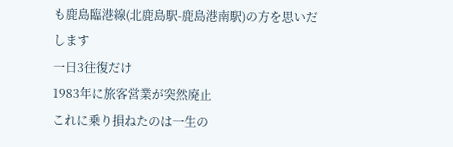も鹿島臨港線(北鹿島駅-鹿島港南駅)の方を思いだします
一日3往復だけ
1983年に旅客営業が突然廃止
これに乗り損ねたのは一生の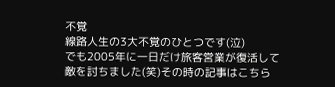不覚
線路人生の3大不覚のひとつです(泣)
でも2005年に一日だけ旅客営業が復活して敵を討ちました(笑)その時の記事はこちら